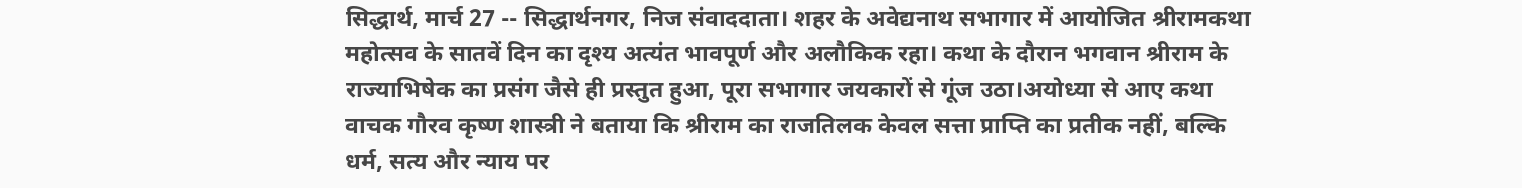सिद्धार्थ, मार्च 27 -- सिद्धार्थनगर, निज संवाददाता। शहर के अवेद्यनाथ सभागार में आयोजित श्रीरामकथा महोत्सव के सातवें दिन का दृश्य अत्यंत भावपूर्ण और अलौकिक रहा। कथा के दौरान भगवान श्रीराम के राज्याभिषेक का प्रसंग जैसे ही प्रस्तुत हुआ, पूरा सभागार जयकारों से गूंज उठा।अयोध्या से आए कथा वाचक गौरव कृष्ण शास्त्री ने बताया कि श्रीराम का राजतिलक केवल सत्ता प्राप्ति का प्रतीक नहीं, बल्कि धर्म, सत्य और न्याय पर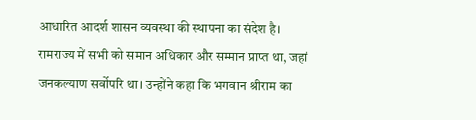आधारित आदर्श शासन व्यवस्था की स्थापना का संदेश है। रामराज्य में सभी को समान अधिकार और सम्मान प्राप्त था, जहां जनकल्याण सर्वोपरि था। उन्होंने कहा कि भगवान श्रीराम का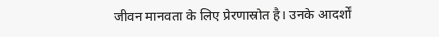जीवन मानवता के लिए प्रेरणास्रोत है। उनके आदर्शों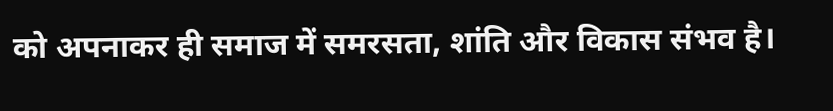को अपनाकर ही समाज में समरसता, शांति और विकास संभव है।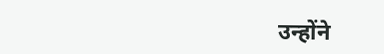उन्होंने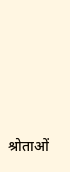श्रोताओं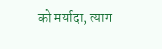को मर्यादा, त्याग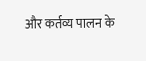और कर्तव्य पालन के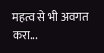महत्व से भी अवगत करा...